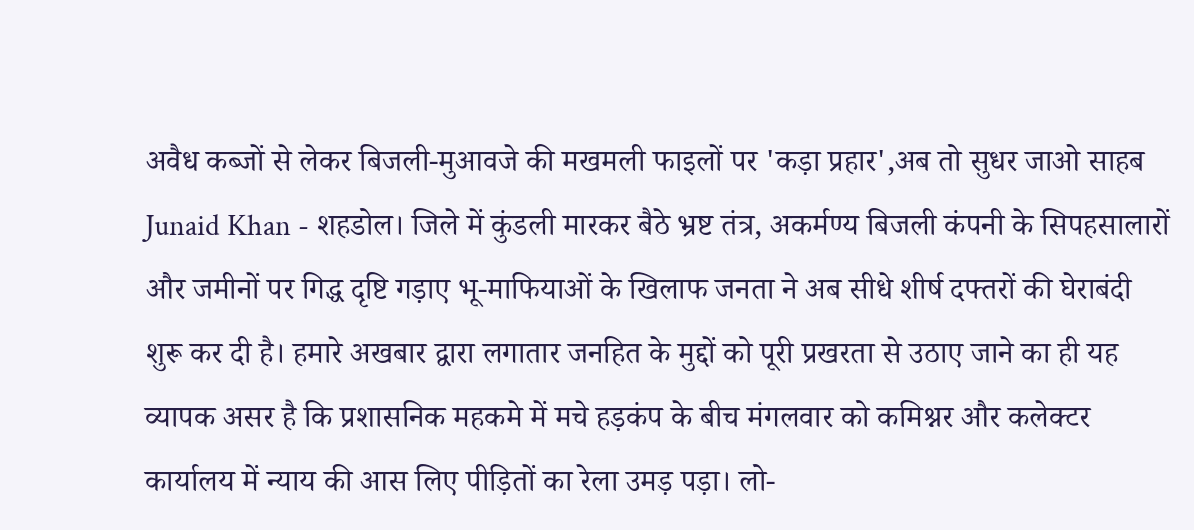अवैध कब्जों से लेकर बिजली-मुआवजे की मखमली फाइलों पर 'कड़ा प्रहार',अब तो सुधर जाओ साहब
Junaid Khan - शहडोल। जिले में कुंडली मारकर बैठे भ्रष्ट तंत्र, अकर्मण्य बिजली कंपनी के सिपहसालारों और जमीनों पर गिद्ध दृष्टि गड़ाए भू-माफियाओं के खिलाफ जनता ने अब सीधे शीर्ष दफ्तरों की घेराबंदी शुरू कर दी है। हमारे अखबार द्वारा लगातार जनहित के मुद्दों को पूरी प्रखरता से उठाए जाने का ही यह व्यापक असर है कि प्रशासनिक महकमे में मचे हड़कंप के बीच मंगलवार को कमिश्नर और कलेक्टर कार्यालय में न्याय की आस लिए पीड़ितों का रेला उमड़ पड़ा। लो-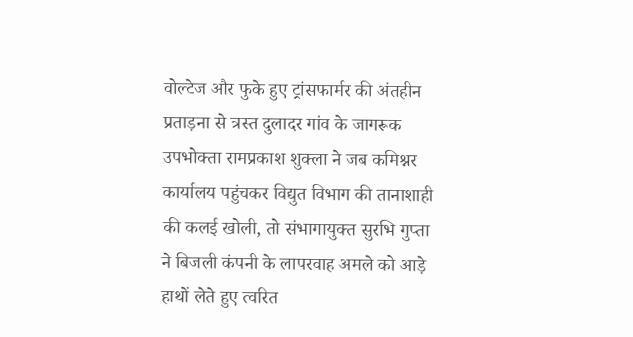वोल्टेज और फुके हुए ट्रांसफार्मर की अंतहीन प्रताड़ना से त्रस्त दुलादर गांव के जागरूक उपभोक्ता रामप्रकाश शुक्ला ने जब कमिश्नर कार्यालय पहुंचकर विद्युत विभाग की तानाशाही की कलई खोली, तो संभागायुक्त सुरभि गुप्ता ने बिजली कंपनी के लापरवाह अमले को आड़े हाथों लेते हुए त्वरित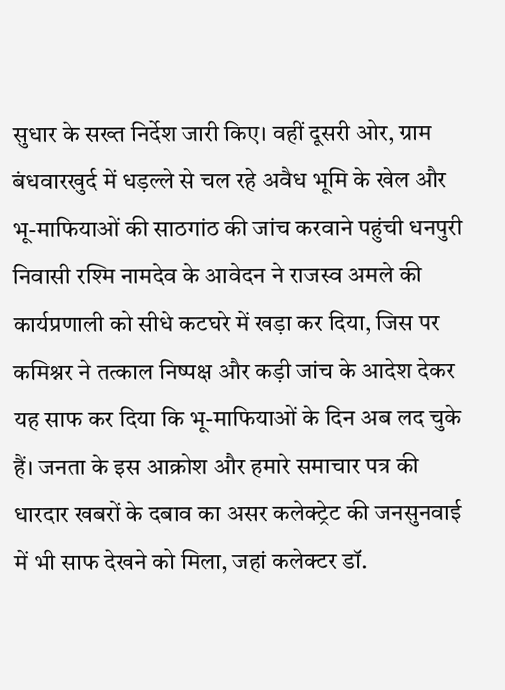सुधार के सख्त निर्देश जारी किए। वहीं दूसरी ओर, ग्राम बंधवारखुर्द में धड़ल्ले से चल रहे अवैध भूमि के खेल और भू-माफियाओं की साठगांठ की जांच करवाने पहुंची धनपुरी निवासी रश्मि नामदेव के आवेदन ने राजस्व अमले की कार्यप्रणाली को सीधे कटघरे में खड़ा कर दिया, जिस पर कमिश्नर ने तत्काल निष्पक्ष और कड़ी जांच के आदेश देकर यह साफ कर दिया कि भू-माफियाओं के दिन अब लद चुके हैं। जनता के इस आक्रोश और हमारे समाचार पत्र की धारदार खबरों के दबाव का असर कलेक्ट्रेट की जनसुनवाई में भी साफ देखने को मिला, जहां कलेक्टर डॉ.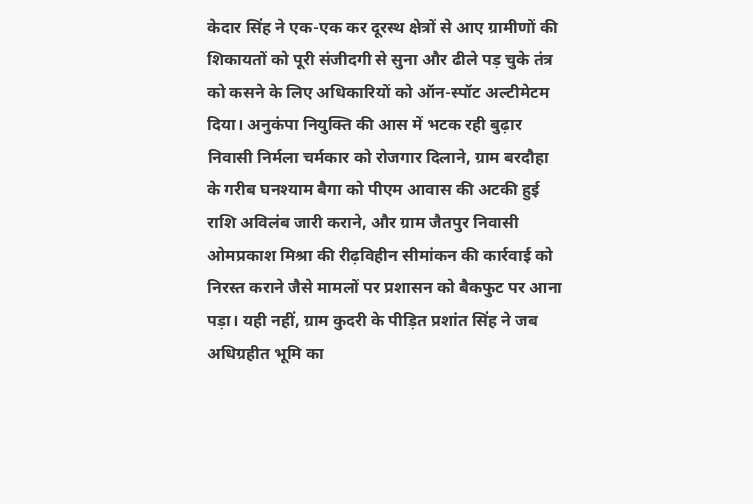केदार सिंह ने एक-एक कर दूरस्थ क्षेत्रों से आए ग्रामीणों की शिकायतों को पूरी संजीदगी से सुना और ढीले पड़ चुके तंत्र को कसने के लिए अधिकारियों को ऑन-स्पॉट अल्टीमेटम दिया। अनुकंपा नियुक्ति की आस में भटक रही बुढ़ार निवासी निर्मला चर्मकार को रोजगार दिलाने, ग्राम बरदौहा के गरीब घनश्याम बैगा को पीएम आवास की अटकी हुई राशि अविलंब जारी कराने, और ग्राम जैतपुर निवासी ओमप्रकाश मिश्रा की रीढ़विहीन सीमांकन की कार्रवाई को निरस्त कराने जैसे मामलों पर प्रशासन को बैकफुट पर आना पड़ा। यही नहीं, ग्राम कुदरी के पीड़ित प्रशांत सिंह ने जब अधिग्रहीत भूमि का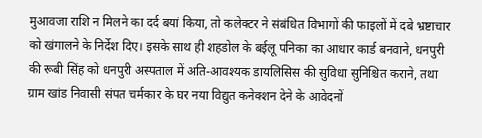मुआवजा राशि न मिलने का दर्द बयां किया, तो कलेक्टर ने संबंधित विभागों की फाइलों में दबे भ्रष्टाचार को खंगालने के निर्देश दिए। इसके साथ ही शहडोल के बईलू पनिका का आधार कार्ड बनवाने, धनपुरी की रूबी सिंह को धनपुरी अस्पताल में अति-आवश्यक डायलिसिस की सुविधा सुनिश्चित कराने, तथा ग्राम खांड निवासी संपत चर्मकार के घर नया विद्युत कनेक्शन देने के आवेदनों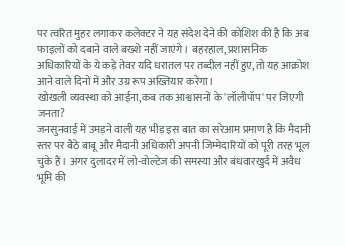पर त्वरित मुहर लगाकर कलेक्टर ने यह संदेश देने की कोशिश की है कि अब फाइलों को दबाने वाले बख्शे नहीं जाएंगे। बहरहाल, प्रशासनिक अधिकारियों के ये कड़े तेवर यदि धरातल पर तब्दील नहीं हुए, तो यह आक्रोश आने वाले दिनों में और उग्र रूप अख्तियार करेगा।
खोखली व्यवस्था को आईना,कब तक आश्वासनों के 'लॉलीपॉप' पर जिएगी जनता?
जनसुनवाई में उमड़ने वाली यह भीड़ इस बात का सरेआम प्रमाण है कि मैदानी स्तर पर बैठे बाबू और मैदानी अधिकारी अपनी जिम्मेदारियों को पूरी तरह भूल चुके हैं। अगर दुलादर में लो-वोल्टेज की समस्या और बंधवारखुर्द में अवैध भूमि की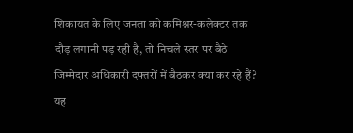शिकायत के लिए जनता को कमिश्नर-कलेक्टर तक दौड़ लगानी पड़ रही है, तो निचले स्तर पर बैठे जिम्मेदार अधिकारी दफ्तरों में बैठकर क्या कर रहे हैं? यह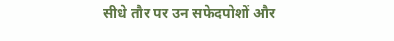सीधे तौर पर उन सफेदपोशों और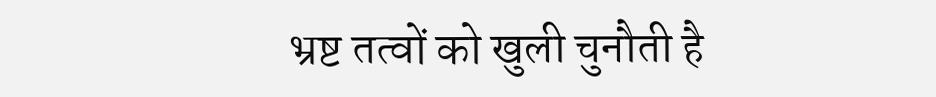भ्रष्ट तत्वों को खुली चुनौती है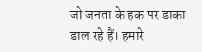जो जनता के हक पर डाका डाल रहे हैं। हमारे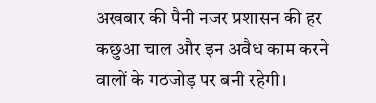अखबार की पैनी नजर प्रशासन की हर कछुआ चाल और इन अवैध काम करने वालों के गठजोड़ पर बनी रहेगी।